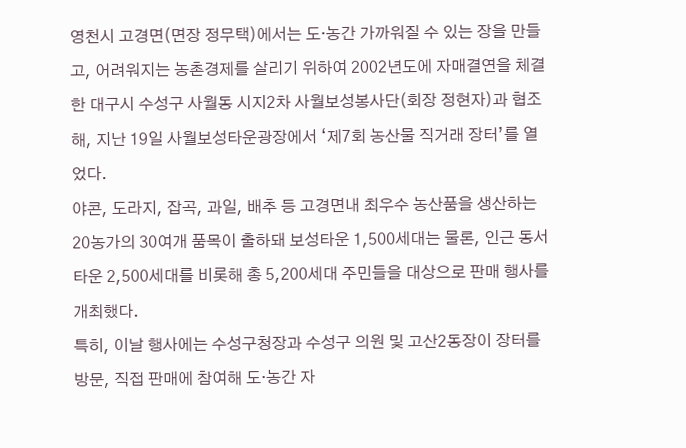영천시 고경면(면장 정무택)에서는 도·농간 가까워질 수 있는 장을 만들고, 어려워지는 농촌경제를 살리기 위하여 2002년도에 자매결연을 체결한 대구시 수성구 사월동 시지2차 사월보성봉사단(회장 정현자)과 협조해, 지난 19일 사월보성타운광장에서 ‘제7회 농산물 직거래 장터’를 열었다.
야콘, 도라지, 잡곡, 과일, 배추 등 고경면내 최우수 농산품을 생산하는 20농가의 30여개 품목이 출하돼 보성타운 1,500세대는 물론, 인근 동서타운 2,500세대를 비롯해 총 5,200세대 주민들을 대상으로 판매 행사를 개최했다.
특히, 이날 행사에는 수성구청장과 수성구 의원 및 고산2동장이 장터를 방문, 직접 판매에 참여해 도·농간 자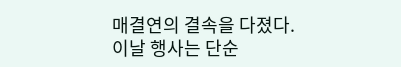매결연의 결속을 다졌다.
이날 행사는 단순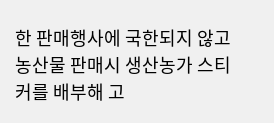한 판매행사에 국한되지 않고 농산물 판매시 생산농가 스티커를 배부해 고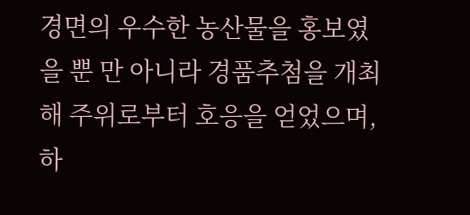경면의 우수한 농산물을 홍보였을 뿐 만 아니라 경품추첨을 개최해 주위로부터 호응을 얻었으며, 하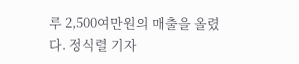루 2,500여만원의 매출을 올렸다. 정식렬 기자